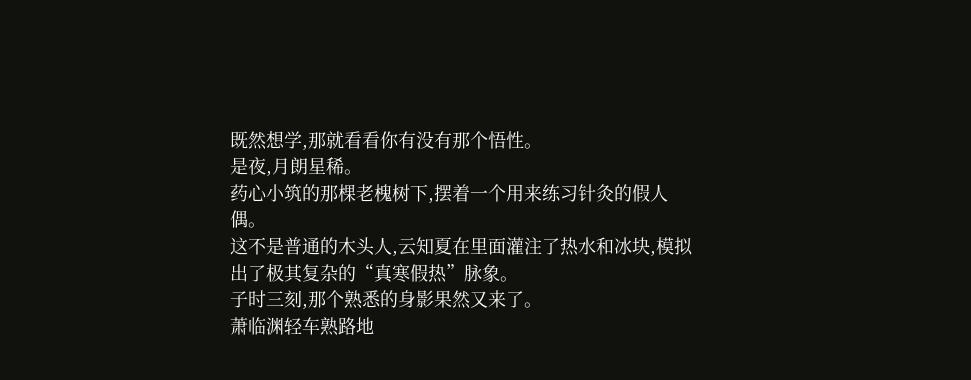既然想学,那就看看你有没有那个悟性。
是夜,月朗星稀。
药心小筑的那棵老槐树下,摆着一个用来练习针灸的假人偶。
这不是普通的木头人,云知夏在里面灌注了热水和冰块,模拟出了极其复杂的“真寒假热”脉象。
子时三刻,那个熟悉的身影果然又来了。
萧临渊轻车熟路地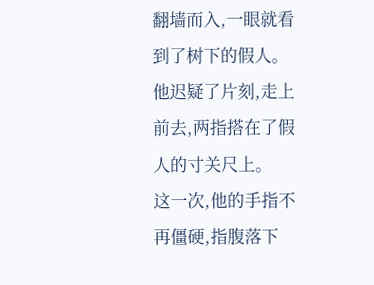翻墙而入,一眼就看到了树下的假人。
他迟疑了片刻,走上前去,两指搭在了假人的寸关尺上。
这一次,他的手指不再僵硬,指腹落下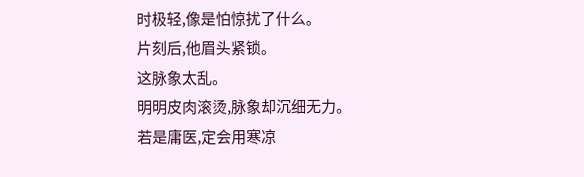时极轻,像是怕惊扰了什么。
片刻后,他眉头紧锁。
这脉象太乱。
明明皮肉滚烫,脉象却沉细无力。
若是庸医,定会用寒凉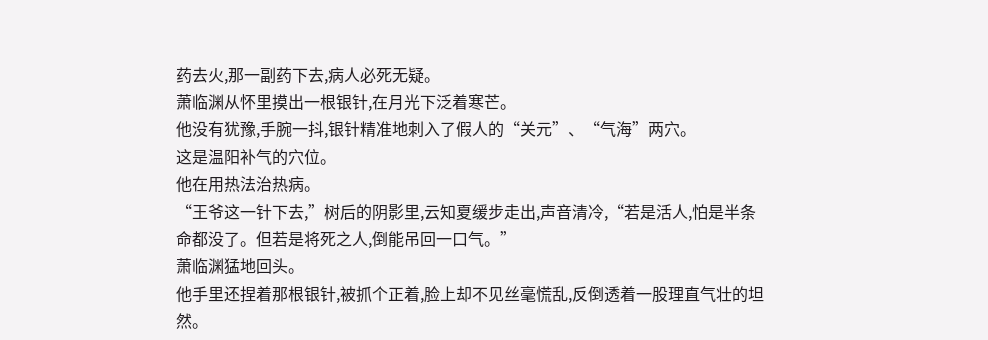药去火,那一副药下去,病人必死无疑。
萧临渊从怀里摸出一根银针,在月光下泛着寒芒。
他没有犹豫,手腕一抖,银针精准地刺入了假人的“关元”、“气海”两穴。
这是温阳补气的穴位。
他在用热法治热病。
“王爷这一针下去,”树后的阴影里,云知夏缓步走出,声音清冷,“若是活人,怕是半条命都没了。但若是将死之人,倒能吊回一口气。”
萧临渊猛地回头。
他手里还捏着那根银针,被抓个正着,脸上却不见丝毫慌乱,反倒透着一股理直气壮的坦然。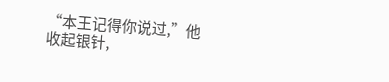“本王记得你说过,”他收起银针,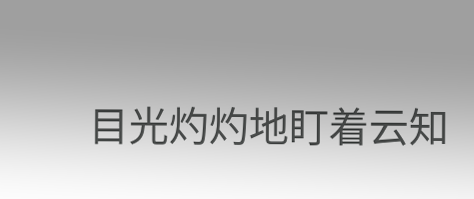目光灼灼地盯着云知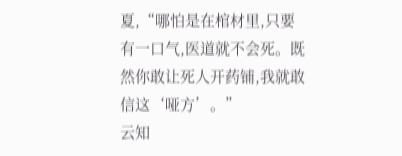夏,“哪怕是在棺材里,只要有一口气,医道就不会死。既然你敢让死人开药铺,我就敢信这‘哑方’。”
云知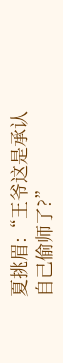夏挑眉:“王爷这是承认自己偷师了?”